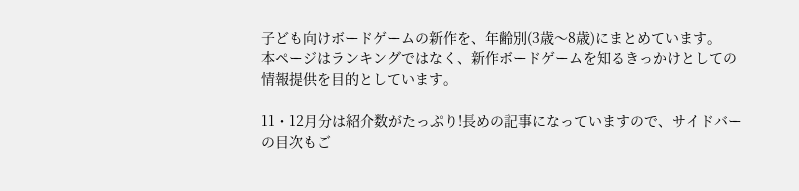子ども向けボードゲームの新作を、年齢別(3歳〜8歳)にまとめています。
本ページはランキングではなく、新作ボードゲームを知るきっかけとしての情報提供を目的としています。

11・12月分は紹介数がたっぷり!長めの記事になっていますので、サイドバーの目次もご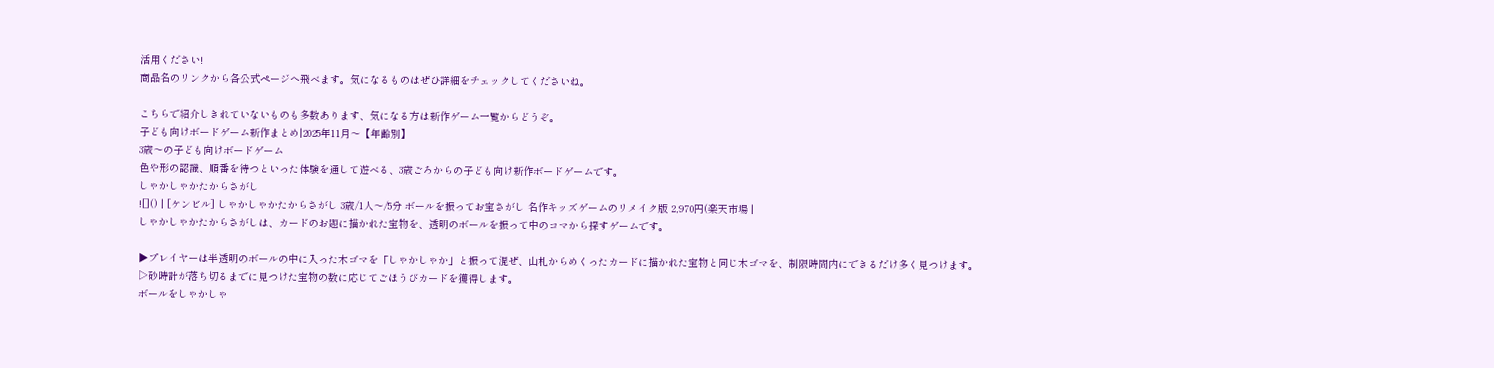活用ください!
商品名のリンクから各公式ページへ飛べます。気になるものはぜひ詳細をチェックしてくださいね。

こちらで紹介しきれていないものも多数あります、気になる方は新作ゲーム一覧からどうぞ。
子ども向けボードゲーム新作まとめ|2025年11月〜【年齢別】
3歳〜の子ども向けボードゲーム
色や形の認識、順番を待つといった体験を通して遊べる、3歳ごろからの子ども向け新作ボードゲームです。
しゃかしゃかたからさがし
![]() | [ケンビル] しゃかしゃかたからさがし 3歳/1人〜/5分 ボールを振ってお宝さがし 名作キッズゲームのリメイク版 2,970円(楽天市場 |
しゃかしゃかたからさがしは、カードのお題に描かれた宝物を、透明のボールを振って中のコマから探すゲームです。

▶プレイヤーは半透明のボールの中に入った木ゴマを「しゃかしゃか」と振って混ぜ、山札からめくったカードに描かれた宝物と同じ木ゴマを、制限時間内にできるだけ多く見つけます。
▷砂時計が落ち切るまでに見つけた宝物の数に応じてごほうびカードを獲得します。
ボールをしゃかしゃ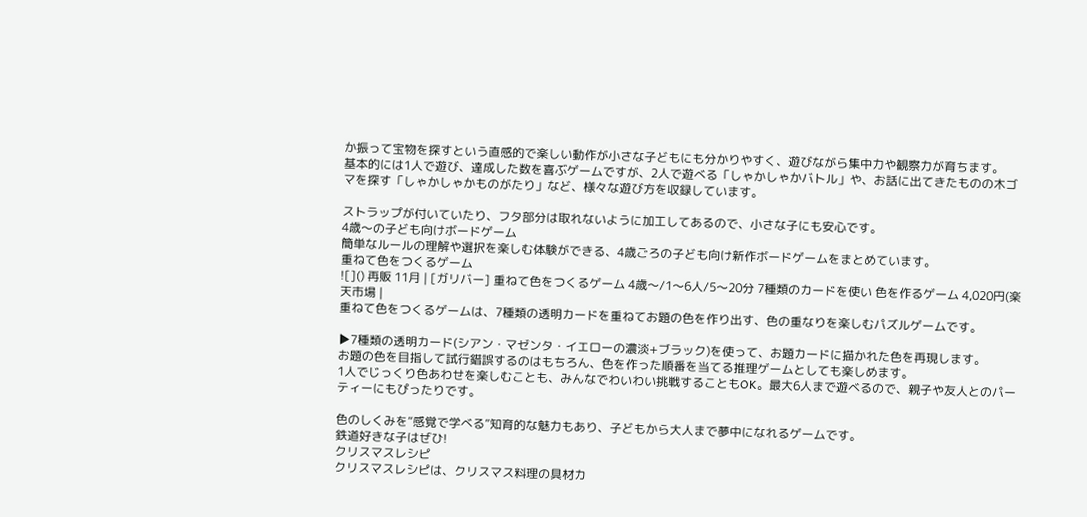か振って宝物を探すという直感的で楽しい動作が小さな子どもにも分かりやすく、遊びながら集中力や観察力が育ちます。
基本的には1人で遊び、達成した数を喜ぶゲームですが、2人で遊べる「しゃかしゃかバトル」や、お話に出てきたものの木ゴマを探す「しゃかしゃかものがたり」など、様々な遊び方を収録しています。

ストラップが付いていたり、フタ部分は取れないように加工してあるので、小さな子にも安心です。
4歳〜の子ども向けボードゲーム
簡単なルールの理解や選択を楽しむ体験ができる、4歳ごろの子ども向け新作ボードゲームをまとめています。
重ねて色をつくるゲーム
![]() 再販 11月 | [ガリバー] 重ねて色をつくるゲーム 4歳〜/1〜6人/5〜20分 7種類のカードを使い 色を作るゲーム 4,020円(楽天市場 |
重ねて色をつくるゲームは、7種類の透明カードを重ねてお題の色を作り出す、色の重なりを楽しむパズルゲームです。

▶7種類の透明カード(シアン・マゼンタ・イエローの濃淡+ブラック)を使って、お題カードに描かれた色を再現します。
お題の色を目指して試行錯誤するのはもちろん、色を作った順番を当てる推理ゲームとしても楽しめます。
1人でじっくり色あわせを楽しむことも、みんなでわいわい挑戦することもOK。最大6人まで遊べるので、親子や友人とのパーティーにもぴったりです。

色のしくみを“感覚で学べる”知育的な魅力もあり、子どもから大人まで夢中になれるゲームです。
鉄道好きな子はぜひ!
クリスマスレシピ
クリスマスレシピは、クリスマス料理の具材カ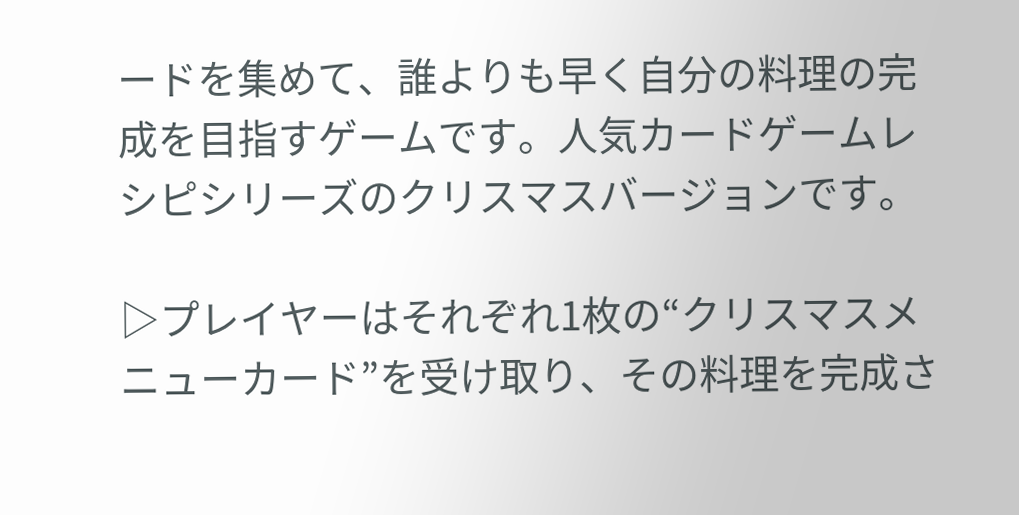ードを集めて、誰よりも早く自分の料理の完成を目指すゲームです。人気カードゲームレシピシリーズのクリスマスバージョンです。

▷プレイヤーはそれぞれ1枚の“クリスマスメニューカード”を受け取り、その料理を完成さ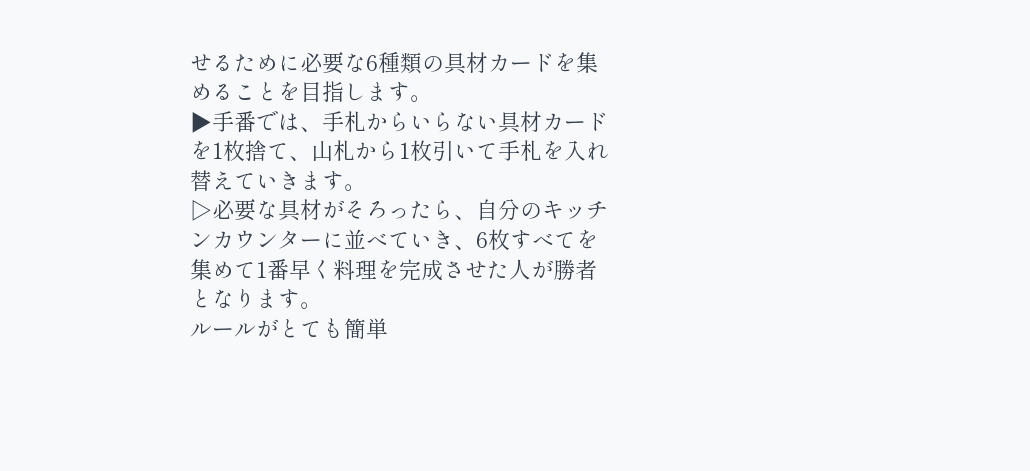せるために必要な6種類の具材カードを集めることを目指します。
▶手番では、手札からいらない具材カードを1枚捨て、山札から1枚引いて手札を入れ替えていきます。
▷必要な具材がそろったら、自分のキッチンカウンターに並べていき、6枚すべてを集めて1番早く料理を完成させた人が勝者となります。
ルールがとても簡単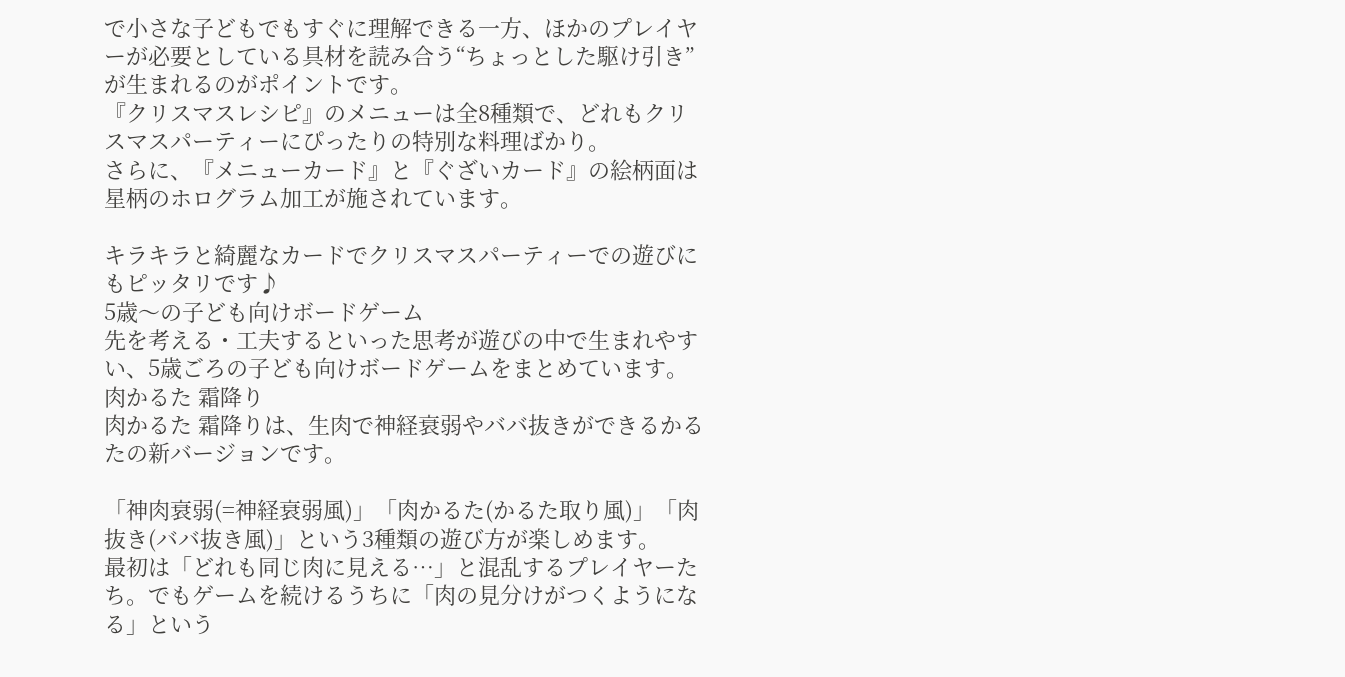で小さな子どもでもすぐに理解できる一方、ほかのプレイヤーが必要としている具材を読み合う“ちょっとした駆け引き”が生まれるのがポイントです。
『クリスマスレシピ』のメニューは全8種類で、どれもクリスマスパーティーにぴったりの特別な料理ばかり。
さらに、『メニューカード』と『ぐざいカード』の絵柄面は星柄のホログラム加工が施されています。

キラキラと綺麗なカードでクリスマスパーティーでの遊びにもピッタリです♪
5歳〜の子ども向けボードゲーム
先を考える・工夫するといった思考が遊びの中で生まれやすい、5歳ごろの子ども向けボードゲームをまとめています。
肉かるた 霜降り
肉かるた 霜降りは、生肉で神経衰弱やババ抜きができるかるたの新バージョンです。

「神肉衰弱(=神経衰弱風)」「肉かるた(かるた取り風)」「肉抜き(ババ抜き風)」という3種類の遊び方が楽しめます。
最初は「どれも同じ肉に見える…」と混乱するプレイヤーたち。でもゲームを続けるうちに「肉の見分けがつくようになる」という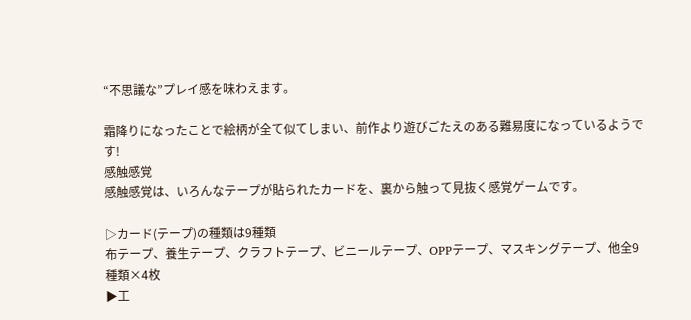“不思議な”プレイ感を味わえます。

霜降りになったことで絵柄が全て似てしまい、前作より遊びごたえのある難易度になっているようです!
感触感覚
感触感覚は、いろんなテープが貼られたカードを、裏から触って見抜く感覚ゲームです。

▷カード(テープ)の種類は9種類
布テープ、養生テープ、クラフトテープ、ビニールテープ、OPPテープ、マスキングテープ、他全9種類×4枚
▶工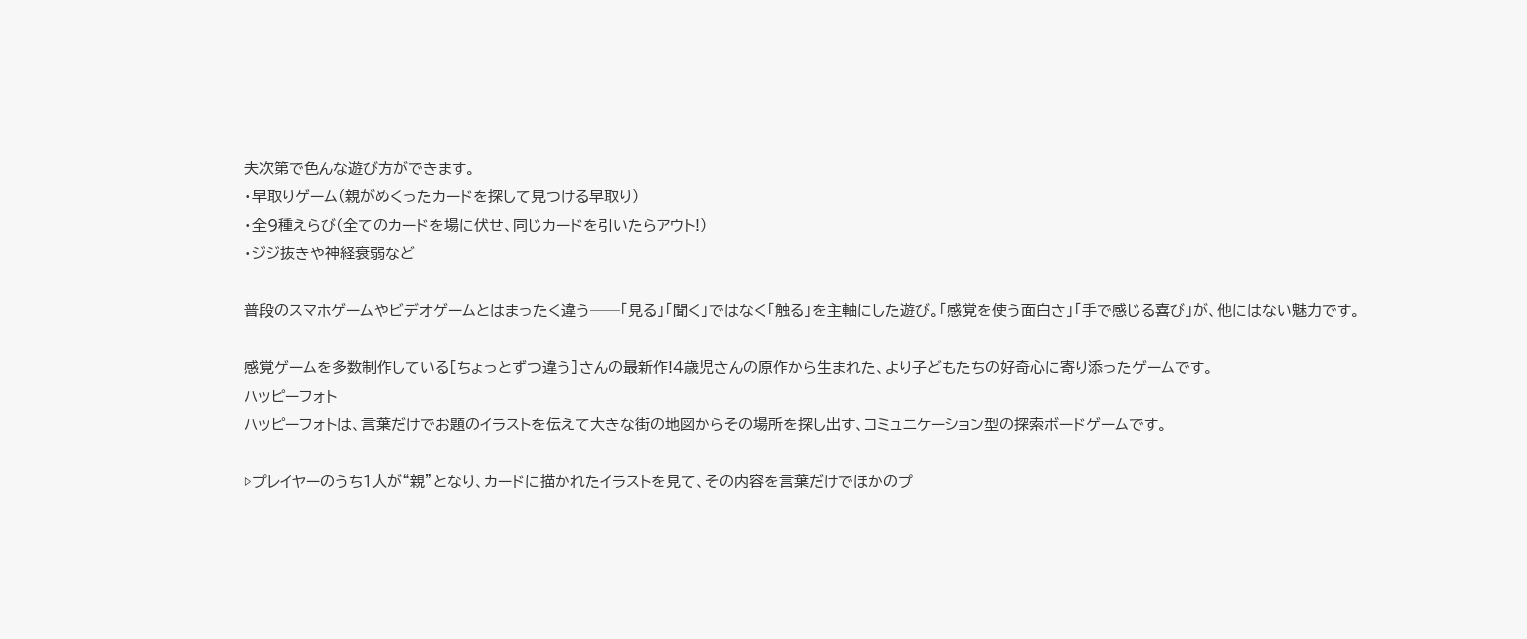夫次第で色んな遊び方ができます。
・早取りゲーム(親がめくったカードを探して見つける早取り)
・全9種えらび(全てのカードを場に伏せ、同じカードを引いたらアウト!)
・ジジ抜きや神経衰弱など

普段のスマホゲームやビデオゲームとはまったく違う──「見る」「聞く」ではなく「触る」を主軸にした遊び。「感覚を使う面白さ」「手で感じる喜び」が、他にはない魅力です。

感覚ゲームを多数制作している[ちょっとずつ違う]さんの最新作!4歳児さんの原作から生まれた、より子どもたちの好奇心に寄り添ったゲームです。
ハッピーフォト
ハッピーフォトは、言葉だけでお題のイラストを伝えて大きな街の地図からその場所を探し出す、コミュニケーション型の探索ボードゲームです。

▷プレイヤーのうち1人が“親”となり、カードに描かれたイラストを見て、その内容を言葉だけでほかのプ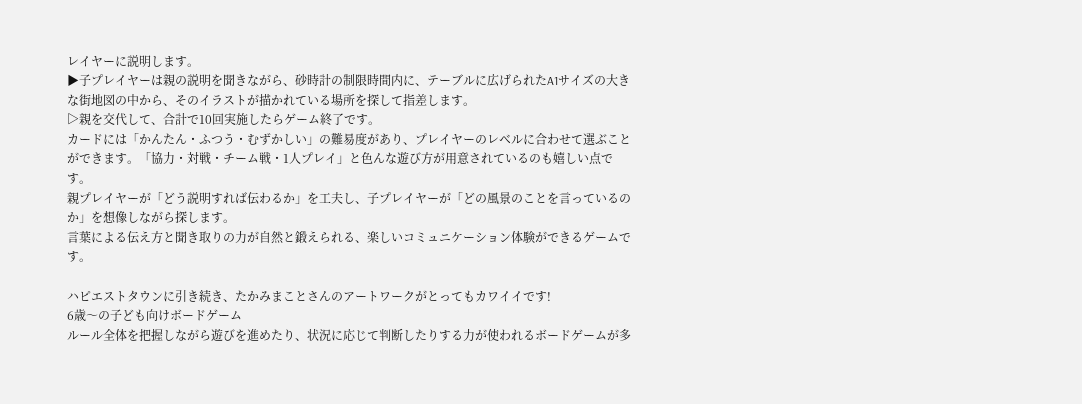レイヤーに説明します。
▶子プレイヤーは親の説明を聞きながら、砂時計の制限時間内に、テーブルに広げられたA1サイズの大きな街地図の中から、そのイラストが描かれている場所を探して指差します。
▷親を交代して、合計で10回実施したらゲーム終了です。
カードには「かんたん・ふつう・むずかしい」の難易度があり、プレイヤーのレベルに合わせて選ぶことができます。「協力・対戦・チーム戦・1人プレイ」と色んな遊び方が用意されているのも嬉しい点です。
親プレイヤーが「どう説明すれば伝わるか」を工夫し、子プレイヤーが「どの風景のことを言っているのか」を想像しながら探します。
言葉による伝え方と聞き取りの力が自然と鍛えられる、楽しいコミュニケーション体験ができるゲームです。

ハピエストタウンに引き続き、たかみまことさんのアートワークがとってもカワイイです!
6歳〜の子ども向けボードゲーム
ルール全体を把握しながら遊びを進めたり、状況に応じて判断したりする力が使われるボードゲームが多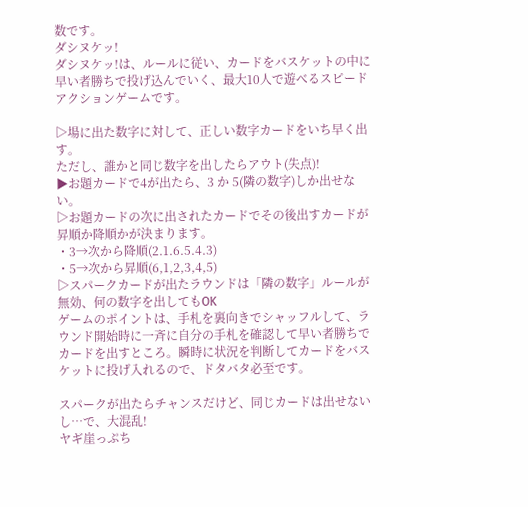数です。
ダシヌケッ!
ダシヌケッ!は、ルールに従い、カードをバスケットの中に早い者勝ちで投げ込んでいく、最大10人で遊べるスピードアクションゲームです。

▷場に出た数字に対して、正しい数字カードをいち早く出す。
ただし、誰かと同じ数字を出したらアウト(失点)!
▶お題カードで4が出たら、3 か 5(隣の数字)しか出せない。
▷お題カードの次に出されたカードでその後出すカードが昇順か降順かが決まります。
・3→次から降順(2.1.6.5.4.3)
・5→次から昇順(6,1,2,3,4,5)
▷スパークカードが出たラウンドは「隣の数字」ルールが無効、何の数字を出してもOK
ゲームのポイントは、手札を裏向きでシャッフルして、ラウンド開始時に一斉に自分の手札を確認して早い者勝ちでカードを出すところ。瞬時に状況を判断してカードをバスケットに投げ入れるので、ドタバタ必至です。

スパークが出たらチャンスだけど、同じカードは出せないし…で、大混乱!
ヤギ崖っぷち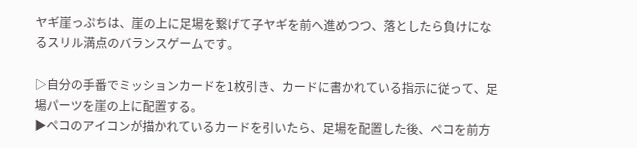ヤギ崖っぷちは、崖の上に足場を繋げて子ヤギを前へ進めつつ、落としたら負けになるスリル満点のバランスゲームです。

▷自分の手番でミッションカードを1枚引き、カードに書かれている指示に従って、足場パーツを崖の上に配置する。
▶ペコのアイコンが描かれているカードを引いたら、足場を配置した後、ペコを前方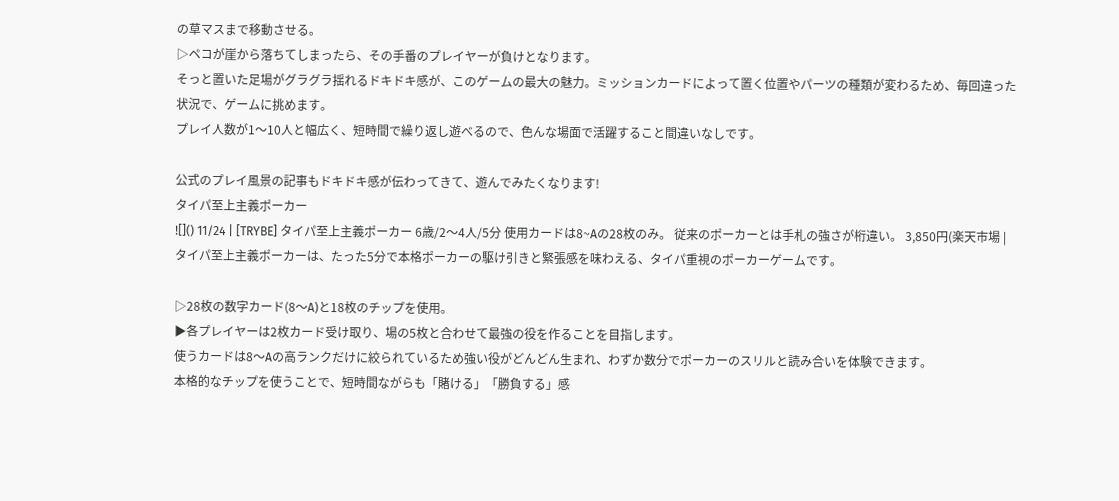の草マスまで移動させる。
▷ペコが崖から落ちてしまったら、その手番のプレイヤーが負けとなります。
そっと置いた足場がグラグラ揺れるドキドキ感が、このゲームの最大の魅力。ミッションカードによって置く位置やパーツの種類が変わるため、毎回違った状況で、ゲームに挑めます。
プレイ人数が1〜10人と幅広く、短時間で繰り返し遊べるので、色んな場面で活躍すること間違いなしです。

公式のプレイ風景の記事もドキドキ感が伝わってきて、遊んでみたくなります!
タイパ至上主義ポーカー
![]() 11/24 | [TRYBE] タイパ至上主義ポーカー 6歳/2〜4人/5分 使用カードは8~Aの28枚のみ。 従来のポーカーとは手札の強さが桁違い。 3,850円(楽天市場 |
タイパ至上主義ポーカーは、たった5分で本格ポーカーの駆け引きと緊張感を味わえる、タイパ重視のポーカーゲームです。

▷28枚の数字カード(8〜A)と18枚のチップを使用。
▶各プレイヤーは2枚カード受け取り、場の5枚と合わせて最強の役を作ることを目指します。
使うカードは8〜Aの高ランクだけに絞られているため強い役がどんどん生まれ、わずか数分でポーカーのスリルと読み合いを体験できます。
本格的なチップを使うことで、短時間ながらも「賭ける」「勝負する」感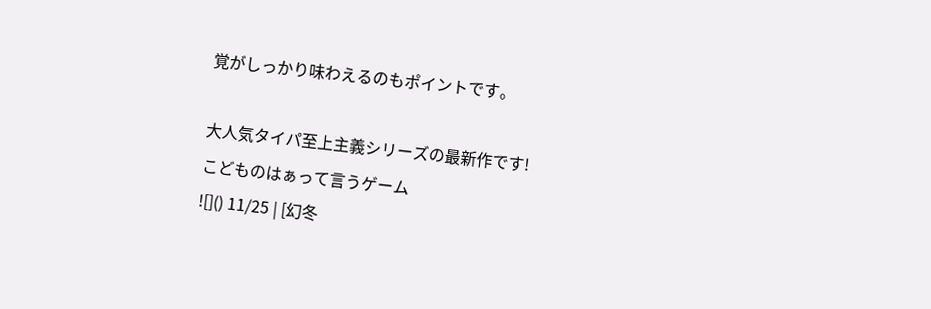覚がしっかり味わえるのもポイントです。

大人気タイパ至上主義シリーズの最新作です!
こどものはぁって言うゲーム
![]() 11/25 | [幻冬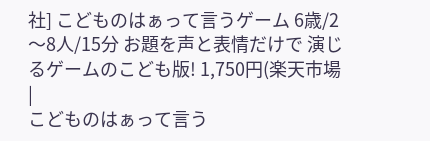社] こどものはぁって言うゲーム 6歳/2〜8人/15分 お題を声と表情だけで 演じるゲームのこども版! 1,750円(楽天市場 |
こどものはぁって言う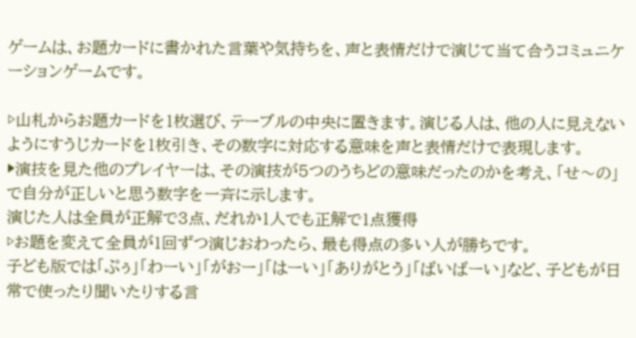ゲームは、お題カードに書かれた言葉や気持ちを、声と表情だけで演じて当て合うコミュニケーションゲームです。

▷山札からお題カードを1枚選び、テーブルの中央に置きます。演じる人は、他の人に見えないようにすうじカードを1枚引き、その数字に対応する意味を声と表情だけで表現します。
▶演技を見た他のプレイヤーは、その演技が5つのうちどの意味だったのかを考え、「せ〜の」で自分が正しいと思う数字を一斉に示します。
演じた人は全員が正解で3点、だれか1人でも正解で1点獲得
▷お題を変えて全員が1回ずつ演じおわったら、最も得点の多い人が勝ちです。
子ども版では「ぷぅ」「わーい」「がおー」「はーい」「ありがとう」「ばいばーい」など、子どもが日常で使ったり聞いたりする言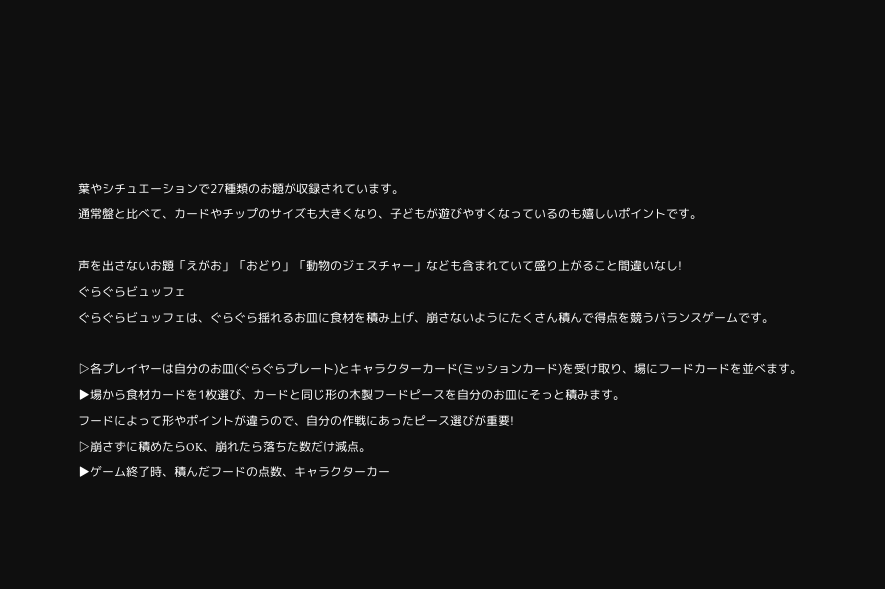葉やシチュエーションで27種類のお題が収録されています。
通常盤と比べて、カードやチップのサイズも大きくなり、子どもが遊びやすくなっているのも嬉しいポイントです。

声を出さないお題「えがお」「おどり」「動物のジェスチャー」なども含まれていて盛り上がること間違いなし!
ぐらぐらビュッフェ
ぐらぐらビュッフェは、ぐらぐら揺れるお皿に食材を積み上げ、崩さないようにたくさん積んで得点を競うバランスゲームです。

▷各プレイヤーは自分のお皿(ぐらぐらプレート)とキャラクターカード(ミッションカード)を受け取り、場にフードカードを並べます。
▶場から食材カードを1枚選び、カードと同じ形の木製フードピースを自分のお皿にそっと積みます。
フードによって形やポイントが違うので、自分の作戦にあったピース選びが重要!
▷崩さずに積めたらOK、崩れたら落ちた数だけ減点。
▶ゲーム終了時、積んだフードの点数、キャラクターカー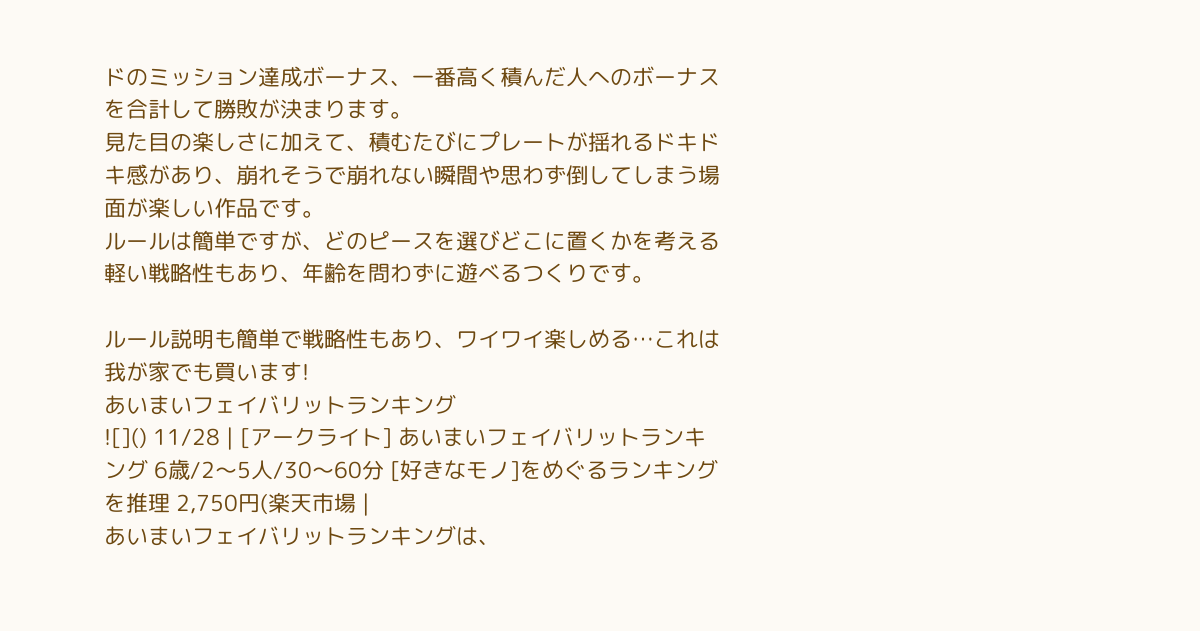ドのミッション達成ボーナス、一番高く積んだ人へのボーナスを合計して勝敗が決まります。
見た目の楽しさに加えて、積むたびにプレートが揺れるドキドキ感があり、崩れそうで崩れない瞬間や思わず倒してしまう場面が楽しい作品です。
ルールは簡単ですが、どのピースを選びどこに置くかを考える軽い戦略性もあり、年齢を問わずに遊べるつくりです。

ルール説明も簡単で戦略性もあり、ワイワイ楽しめる…これは我が家でも買います!
あいまいフェイバリットランキング
![]() 11/28 | [アークライト] あいまいフェイバリットランキング 6歳/2〜5人/30〜60分 [好きなモノ]をめぐるランキングを推理 2,750円(楽天市場 |
あいまいフェイバリットランキングは、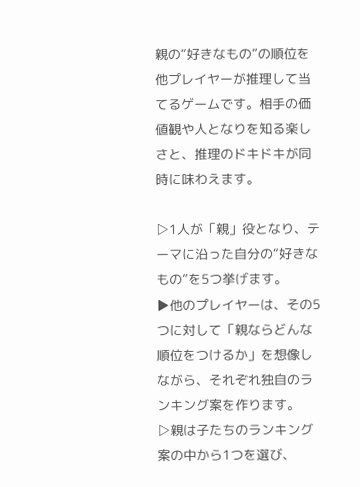親の“好きなもの”の順位を他プレイヤーが推理して当てるゲームです。相手の価値観や人となりを知る楽しさと、推理のドキドキが同時に味わえます。

▷1人が「親」役となり、テーマに沿った自分の“好きなもの”を5つ挙げます。
▶他のプレイヤーは、その5つに対して「親ならどんな順位をつけるか」を想像しながら、それぞれ独自のランキング案を作ります。
▷親は子たちのランキング案の中から1つを選び、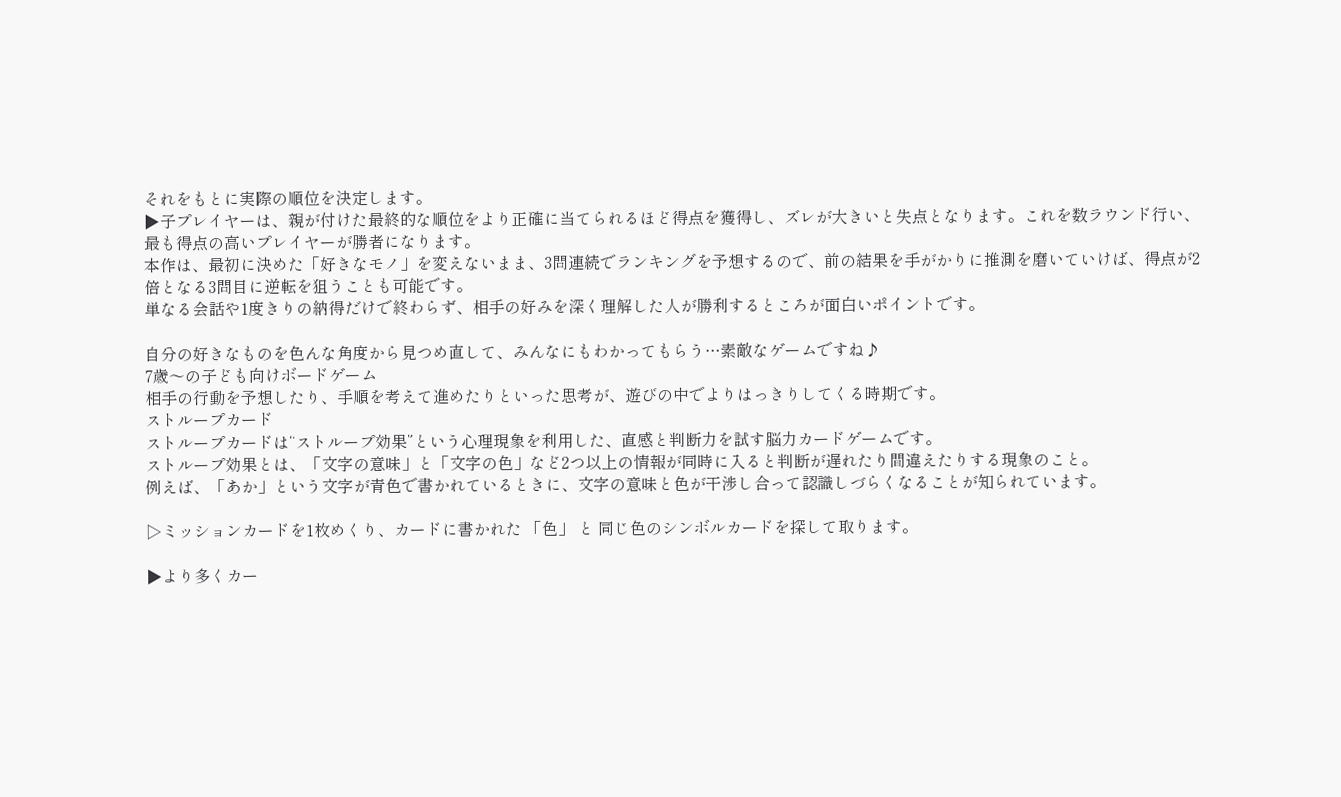それをもとに実際の順位を決定します。
▶子プレイヤーは、親が付けた最終的な順位をより正確に当てられるほど得点を獲得し、ズレが大きいと失点となります。これを数ラウンド行い、最も得点の高いプレイヤーが勝者になります。
本作は、最初に決めた「好きなモノ」を変えないまま、3問連続でランキングを予想するので、前の結果を手がかりに推測を磨いていけば、得点が2倍となる3問目に逆転を狙うことも可能です。
単なる会話や1度きりの納得だけで終わらず、相手の好みを深く理解した人が勝利するところが面白いポイントです。

自分の好きなものを色んな角度から見つめ直して、みんなにもわかってもらう…素敵なゲームですね♪
7歳〜の子ども向けボードゲーム
相手の行動を予想したり、手順を考えて進めたりといった思考が、遊びの中でよりはっきりしてくる時期です。
ストループカード
ストループカードは“ストループ効果”という心理現象を利用した、直感と判断力を試す脳力カードゲームです。
ストループ効果とは、「文字の意味」と「文字の色」など2つ以上の情報が同時に入ると判断が遅れたり間違えたりする現象のこと。
例えば、「あか」という文字が青色で書かれているときに、文字の意味と色が干渉し合って認識しづらくなることが知られています。

▷ミッションカードを1枚めくり、カードに書かれた 「色」 と 同じ色のシンボルカードを探して取ります。

▶より多くカー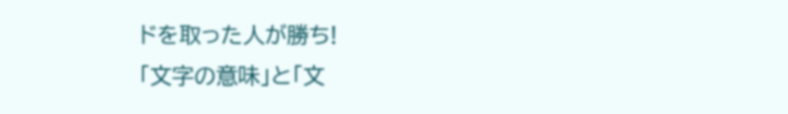ドを取った人が勝ち!
「文字の意味」と「文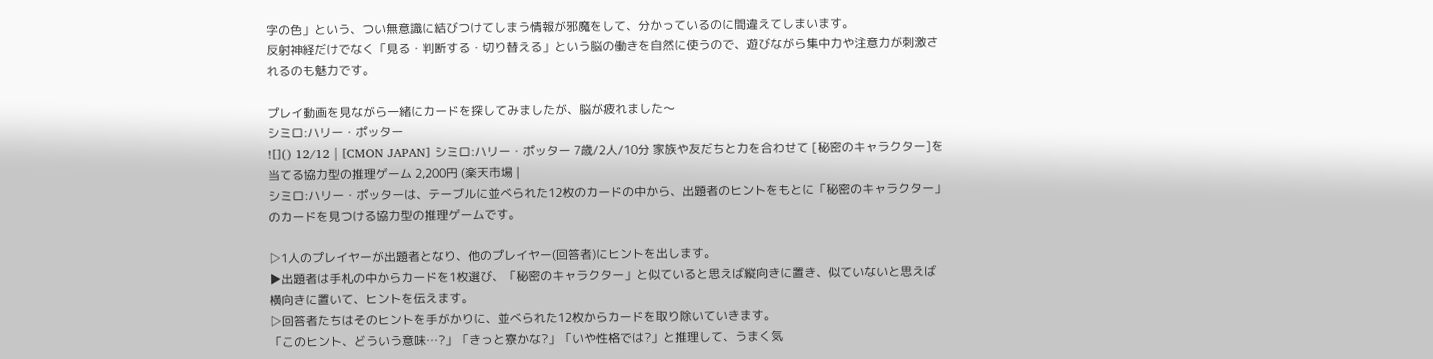字の色」という、つい無意識に結びつけてしまう情報が邪魔をして、分かっているのに間違えてしまいます。
反射神経だけでなく「見る・判断する・切り替える」という脳の働きを自然に使うので、遊びながら集中力や注意力が刺激されるのも魅力です。

プレイ動画を見ながら一緒にカードを探してみましたが、脳が疲れました〜
シミロ:ハリー・ポッター
![]() 12/12 | [CMON JAPAN] シミロ:ハリー・ポッター 7歳/2人/10分 家族や友だちと力を合わせて [秘密のキャラクター]を当てる協力型の推理ゲーム 2,200円 (楽天市場 |
シミロ:ハリー・ポッターは、テーブルに並べられた12枚のカードの中から、出題者のヒントをもとに「秘密のキャラクター」のカードを見つける協力型の推理ゲームです。

▷1人のプレイヤーが出題者となり、他のプレイヤー(回答者)にヒントを出します。
▶出題者は手札の中からカードを1枚選び、「秘密のキャラクター」と似ていると思えば縦向きに置き、似ていないと思えば横向きに置いて、ヒントを伝えます。
▷回答者たちはそのヒントを手がかりに、並べられた12枚からカードを取り除いていきます。
「このヒント、どういう意味…?」「きっと寮かな?」「いや性格では?」と推理して、うまく気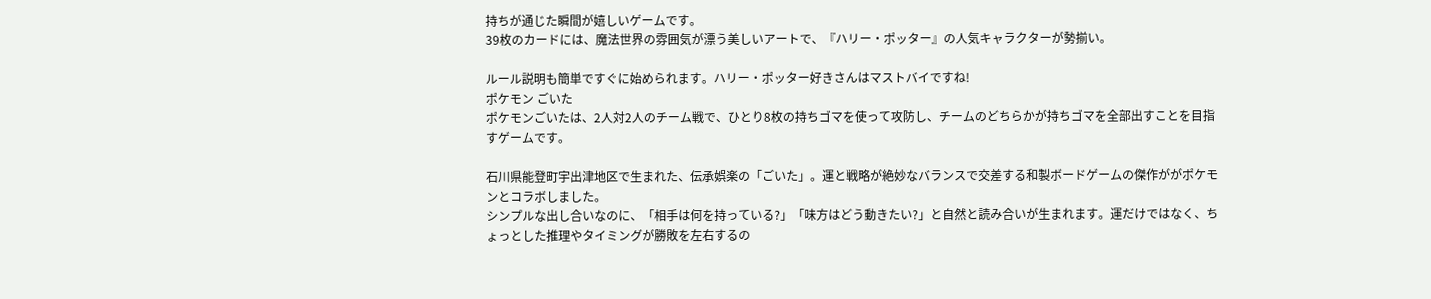持ちが通じた瞬間が嬉しいゲームです。
39枚のカードには、魔法世界の雰囲気が漂う美しいアートで、『ハリー・ポッター』の人気キャラクターが勢揃い。

ルール説明も簡単ですぐに始められます。ハリー・ポッター好きさんはマストバイですね!
ポケモン ごいた
ポケモンごいたは、2人対2人のチーム戦で、ひとり8枚の持ちゴマを使って攻防し、チームのどちらかが持ちゴマを全部出すことを目指すゲームです。

石川県能登町宇出津地区で生まれた、伝承娯楽の「ごいた」。運と戦略が絶妙なバランスで交差する和製ボードゲームの傑作ががポケモンとコラボしました。
シンプルな出し合いなのに、「相手は何を持っている?」「味方はどう動きたい?」と自然と読み合いが生まれます。運だけではなく、ちょっとした推理やタイミングが勝敗を左右するの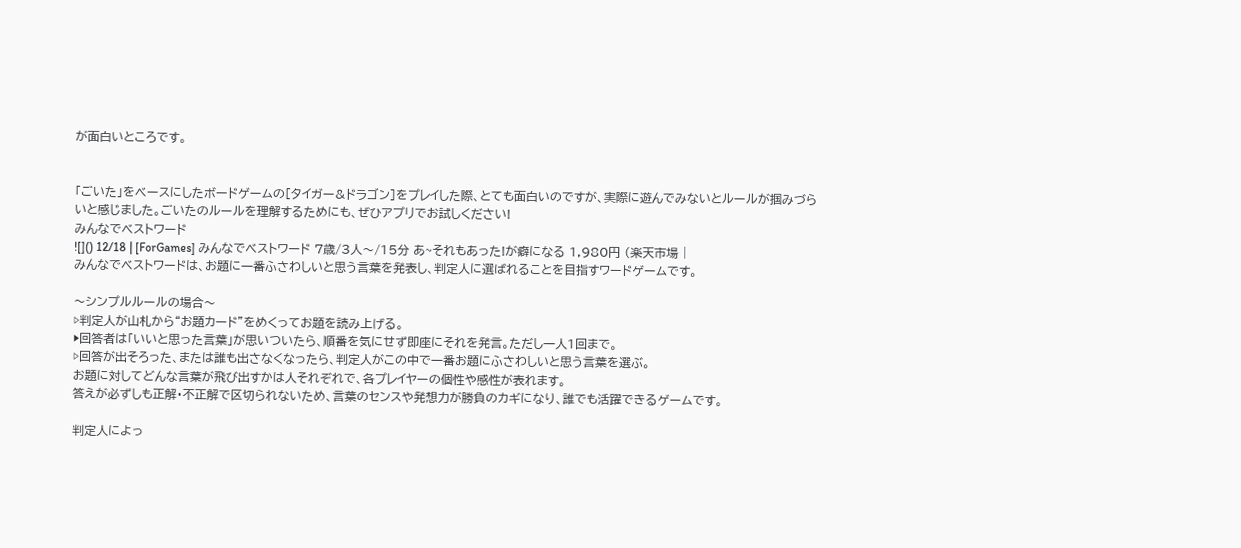が面白いところです。


「ごいた」をベースにしたボードゲームの[タイガー&ドラゴン]をプレイした際、とても面白いのですが、実際に遊んでみないとルールが掴みづらいと感じました。ごいたのルールを理解するためにも、ぜひアプリでお試しください!
みんなでベストワード
![]() 12/18 | [ForGames] みんなでベストワード 7歳/3人〜/15分 あ~それもあった!が癖になる 1,980円 (楽天市場 |
みんなでベストワードは、お題に一番ふさわしいと思う言葉を発表し、判定人に選ばれることを目指すワードゲームです。

〜シンプルルールの場合〜
▷判定人が山札から“お題カード”をめくってお題を読み上げる。
▶回答者は「いいと思った言葉」が思いついたら、順番を気にせず即座にそれを発言。ただし一人1回まで。
▷回答が出そろった、または誰も出さなくなったら、判定人がこの中で一番お題にふさわしいと思う言葉を選ぶ。
お題に対してどんな言葉が飛び出すかは人それぞれで、各プレイヤーの個性や感性が表れます。
答えが必ずしも正解・不正解で区切られないため、言葉のセンスや発想力が勝負のカギになり、誰でも活躍できるゲームです。

判定人によっ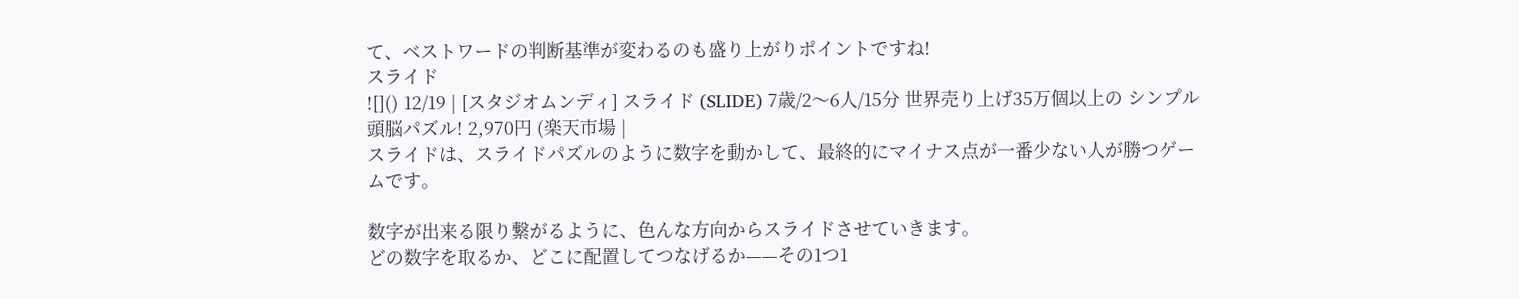て、ベストワードの判断基準が変わるのも盛り上がりポイントですね!
スライド
![]() 12/19 | [スタジオムンディ] スライド (SLIDE) 7歳/2〜6人/15分 世界売り上げ35万個以上の シンプル頭脳パズル! 2,970円 (楽天市場 |
スライドは、スライドパズルのように数字を動かして、最終的にマイナス点が一番少ない人が勝つゲームです。

数字が出来る限り繋がるように、色んな方向からスライドさせていきます。
どの数字を取るか、どこに配置してつなげるか——その1つ1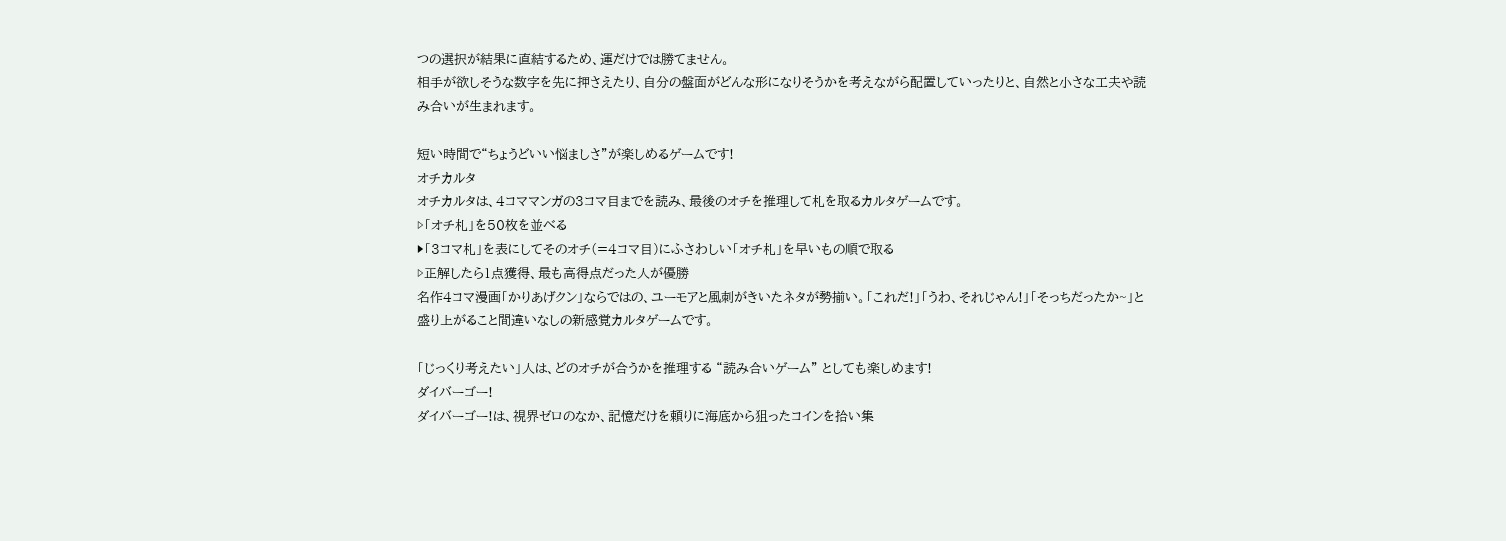つの選択が結果に直結するため、運だけでは勝てません。
相手が欲しそうな数字を先に押さえたり、自分の盤面がどんな形になりそうかを考えながら配置していったりと、自然と小さな工夫や読み合いが生まれます。

短い時間で“ちょうどいい悩ましさ”が楽しめるゲームです!
オチカルタ
オチカルタは、4コママンガの3コマ目までを読み、最後のオチを推理して札を取るカルタゲームです。
▷「オチ札」を50枚を並べる
▶「3コマ札」を表にしてそのオチ(=4コマ目)にふさわしい「オチ札」を早いもの順で取る
▷正解したら1点獲得、最も高得点だった人が優勝
名作4コマ漫画「かりあげクン」ならではの、ユーモアと風刺がきいたネタが勢揃い。「これだ!」「うわ、それじゃん!」「そっちだったか~」と盛り上がること間違いなしの新感覚カルタゲームです。

「じっくり考えたい」人は、どのオチが合うかを推理する “読み合いゲーム” としても楽しめます!
ダイバーゴー!
ダイバーゴー!は、視界ゼロのなか、記憶だけを頼りに海底から狙ったコインを拾い集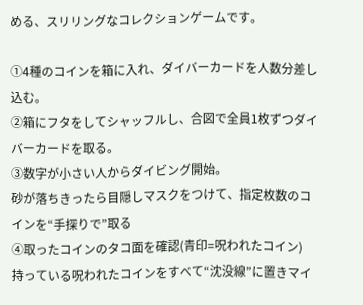める、スリリングなコレクションゲームです。

①4種のコインを箱に入れ、ダイバーカードを人数分差し込む。
②箱にフタをしてシャッフルし、合図で全員1枚ずつダイバーカードを取る。
③数字が小さい人からダイビング開始。
砂が落ちきったら目隠しマスクをつけて、指定枚数のコインを“手探りで”取る
④取ったコインのタコ面を確認(青印=呪われたコイン)
持っている呪われたコインをすべて“沈没線”に置きマイ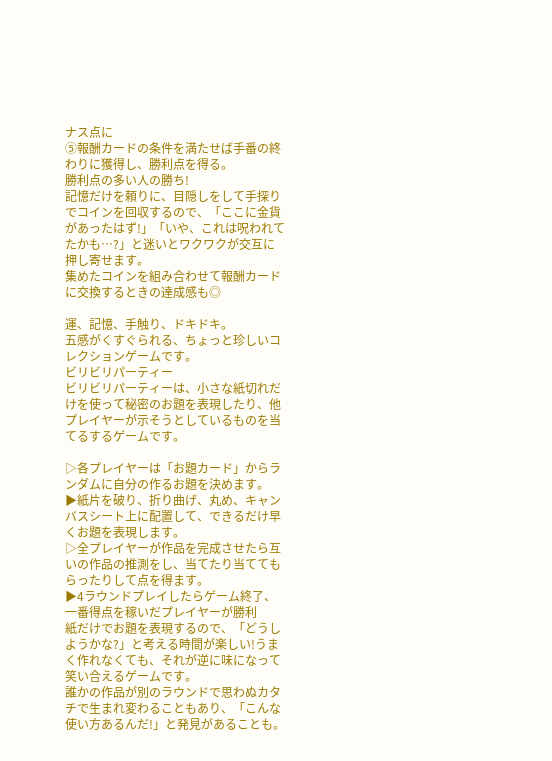ナス点に
⑤報酬カードの条件を満たせば手番の終わりに獲得し、勝利点を得る。
勝利点の多い人の勝ち!
記憶だけを頼りに、目隠しをして手探りでコインを回収するので、「ここに金貨があったはず!」「いや、これは呪われてたかも…?」と迷いとワクワクが交互に押し寄せます。
集めたコインを組み合わせて報酬カードに交換するときの達成感も◎

運、記憶、手触り、ドキドキ。
五感がくすぐられる、ちょっと珍しいコレクションゲームです。
ビリビリパーティー
ビリビリパーティーは、小さな紙切れだけを使って秘密のお題を表現したり、他プレイヤーが示そうとしているものを当てるするゲームです。

▷各プレイヤーは「お題カード」からランダムに自分の作るお題を決めます。
▶紙片を破り、折り曲げ、丸め、キャンバスシート上に配置して、できるだけ早くお題を表現します。
▷全プレイヤーが作品を完成させたら互いの作品の推測をし、当てたり当ててもらったりして点を得ます。
▶4ラウンドプレイしたらゲーム終了、一番得点を稼いだプレイヤーが勝利
紙だけでお題を表現するので、「どうしようかな?」と考える時間が楽しい!うまく作れなくても、それが逆に味になって笑い合えるゲームです。
誰かの作品が別のラウンドで思わぬカタチで生まれ変わることもあり、「こんな使い方あるんだ!」と発見があることも。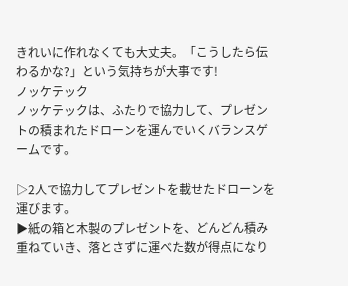きれいに作れなくても大丈夫。「こうしたら伝わるかな?」という気持ちが大事です!
ノッケテック
ノッケテックは、ふたりで協力して、プレゼントの積まれたドローンを運んでいくバランスゲームです。

▷2人で協力してプレゼントを載せたドローンを運びます。
▶紙の箱と木製のプレゼントを、どんどん積み重ねていき、落とさずに運べた数が得点になり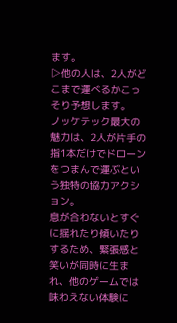ます。
▷他の人は、2人がどこまで運べるかこっそり予想します。
ノッケテック最大の魅力は、2人が片手の指1本だけでドローンをつまんで運ぶという独特の協力アクション。
息が合わないとすぐに揺れたり傾いたりするため、緊張感と笑いが同時に生まれ、他のゲームでは味わえない体験に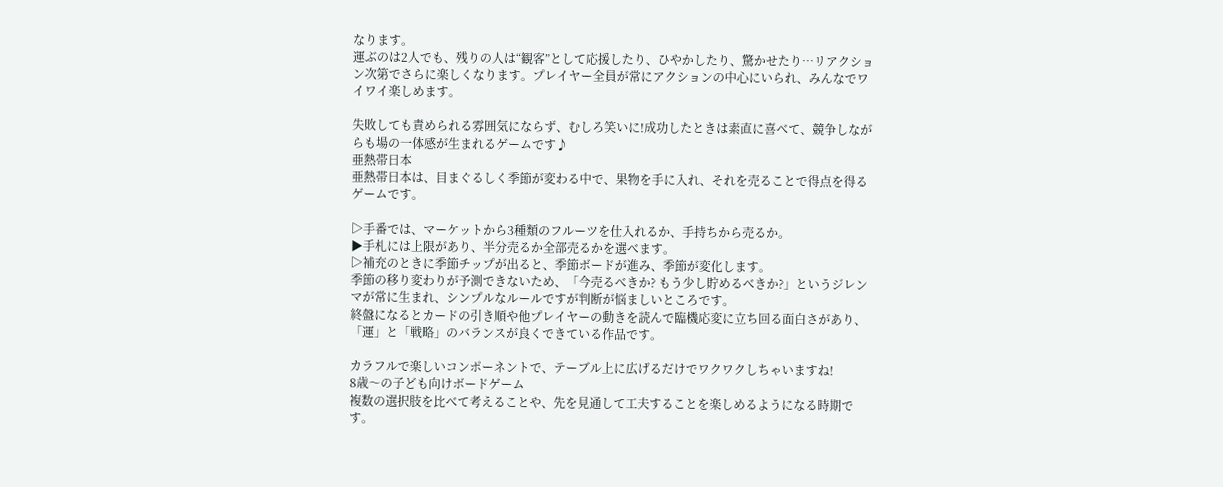なります。
運ぶのは2人でも、残りの人は“観客”として応援したり、ひやかしたり、驚かせたり…リアクション次第でさらに楽しくなります。プレイヤー全員が常にアクションの中心にいられ、みんなでワイワイ楽しめます。

失敗しても責められる雰囲気にならず、むしろ笑いに!成功したときは素直に喜べて、競争しながらも場の一体感が生まれるゲームです♪
亜熱帯日本
亜熱帯日本は、目まぐるしく季節が変わる中で、果物を手に入れ、それを売ることで得点を得るゲームです。

▷手番では、マーケットから3種類のフルーツを仕入れるか、手持ちから売るか。
▶手札には上限があり、半分売るか全部売るかを選べます。
▷補充のときに季節チップが出ると、季節ボードが進み、季節が変化します。
季節の移り変わりが予測できないため、「今売るべきか? もう少し貯めるべきか?」というジレンマが常に生まれ、シンプルなルールですが判断が悩ましいところです。
終盤になるとカードの引き順や他プレイヤーの動きを読んで臨機応変に立ち回る面白さがあり、「運」と「戦略」のバランスが良くできている作品です。

カラフルで楽しいコンポーネントで、テーブル上に広げるだけでワクワクしちゃいますね!
8歳〜の子ども向けボードゲーム
複数の選択肢を比べて考えることや、先を見通して工夫することを楽しめるようになる時期です。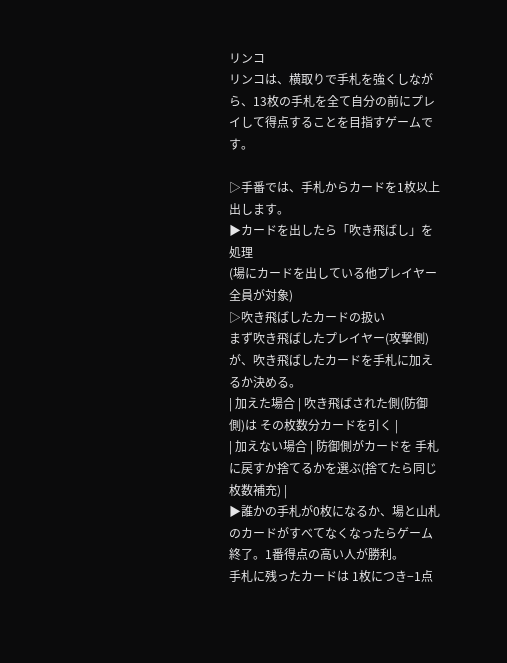リンコ
リンコは、横取りで手札を強くしながら、13枚の手札を全て自分の前にプレイして得点することを目指すゲームです。

▷手番では、手札からカードを1枚以上出します。
▶カードを出したら「吹き飛ばし」を処理
(場にカードを出している他プレイヤー全員が対象)
▷吹き飛ばしたカードの扱い
まず吹き飛ばしたプレイヤー(攻撃側)が、吹き飛ばしたカードを手札に加えるか決める。
| 加えた場合 | 吹き飛ばされた側(防御側)は その枚数分カードを引く |
| 加えない場合 | 防御側がカードを 手札に戻すか捨てるかを選ぶ(捨てたら同じ枚数補充) |
▶誰かの手札が0枚になるか、場と山札のカードがすべてなくなったらゲーム終了。1番得点の高い人が勝利。
手札に残ったカードは 1枚につき−1点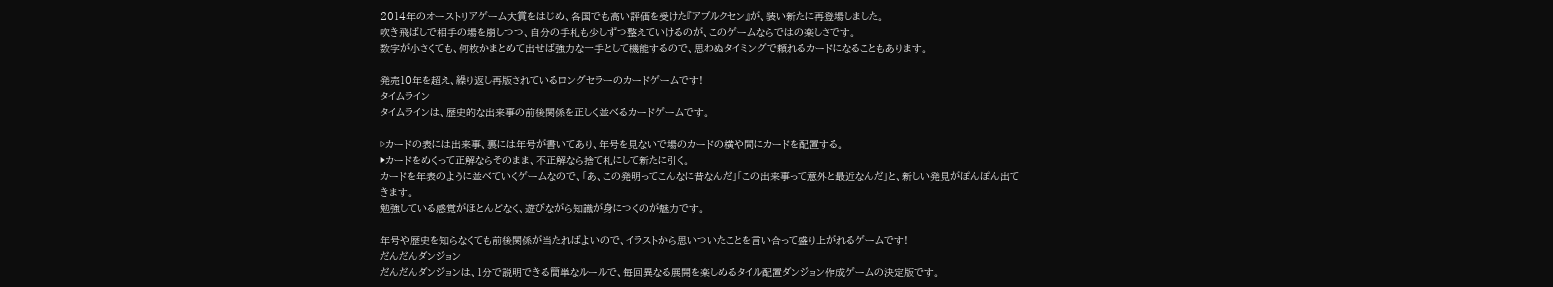2014年のオーストリアゲーム大賞をはじめ、各国でも高い評価を受けた『アブルクセン』が、装い新たに再登場しました。
吹き飛ばしで相手の場を崩しつつ、自分の手札も少しずつ整えていけるのが、このゲームならではの楽しさです。
数字が小さくても、何枚かまとめて出せば強力な一手として機能するので、思わぬタイミングで頼れるカードになることもあります。

発売10年を超え、繰り返し再版されているロングセラーのカードゲームです!
タイムライン
タイムラインは、歴史的な出来事の前後関係を正しく並べるカードゲームです。

▷カードの表には出来事、裏には年号が書いてあり、年号を見ないで場のカードの横や間にカードを配置する。
▶カードをめくって正解ならそのまま、不正解なら捨て札にして新たに引く。
カードを年表のように並べていくゲームなので、「あ、この発明ってこんなに昔なんだ」「この出来事って意外と最近なんだ」と、新しい発見がぽんぽん出てきます。
勉強している感覚がほとんどなく、遊びながら知識が身につくのが魅力です。

年号や歴史を知らなくても前後関係が当たればよいので、イラストから思いついたことを言い合って盛り上がれるゲームです!
だんだんダンジョン
だんだんダンジョンは、1分で説明できる簡単なルールで、毎回異なる展開を楽しめるタイル配置ダンジョン作成ゲームの決定版です。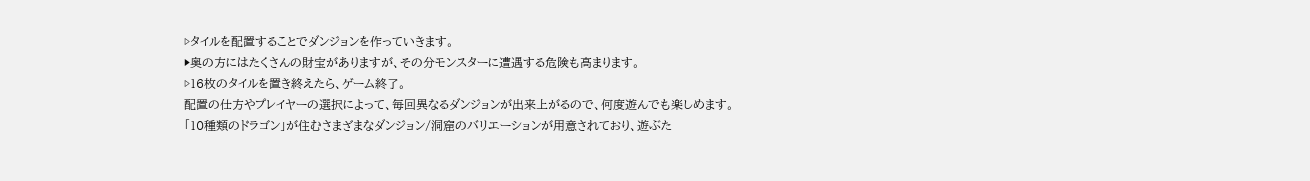▷タイルを配置することでダンジョンを作っていきます。
▶奥の方にはたくさんの財宝がありますが、その分モンスターに遭遇する危険も高まります。
▷16枚のタイルを置き終えたら、ゲーム終了。
配置の仕方やプレイヤーの選択によって、毎回異なるダンジョンが出来上がるので、何度遊んでも楽しめます。
「10種類のドラゴン」が住むさまざまなダンジョン/洞窟のバリエーションが用意されており、遊ぶた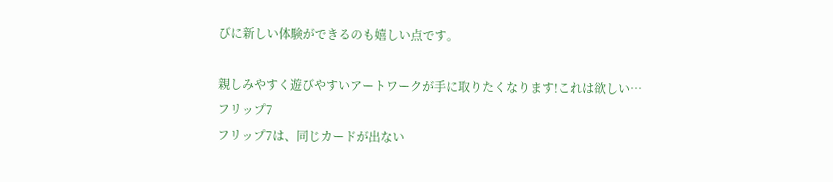びに新しい体験ができるのも嬉しい点です。

親しみやすく遊びやすいアートワークが手に取りたくなります!これは欲しい…
フリップ7
フリップ7は、同じカードが出ない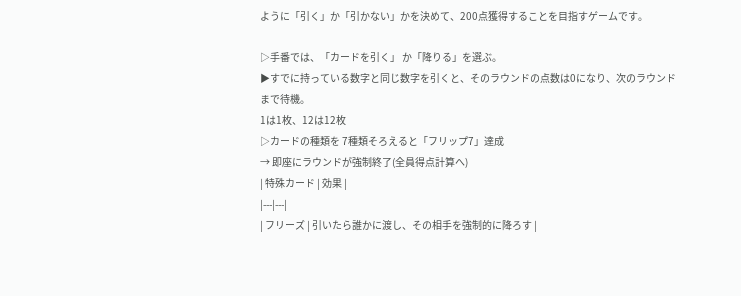ように「引く」か「引かない」かを決めて、200点獲得することを目指すゲームです。

▷手番では、「カードを引く」 か「降りる」を選ぶ。
▶すでに持っている数字と同じ数字を引くと、そのラウンドの点数は0になり、次のラウンドまで待機。
1は1枚、12は12枚
▷カードの種類を 7種類そろえると「フリップ7」達成
→ 即座にラウンドが強制終了(全員得点計算へ)
| 特殊カード | 効果 |
|---|---|
| フリーズ | 引いたら誰かに渡し、その相手を強制的に降ろす |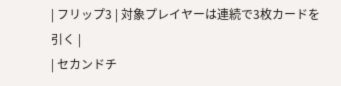| フリップ3 | 対象プレイヤーは連続で3枚カードを引く |
| セカンドチ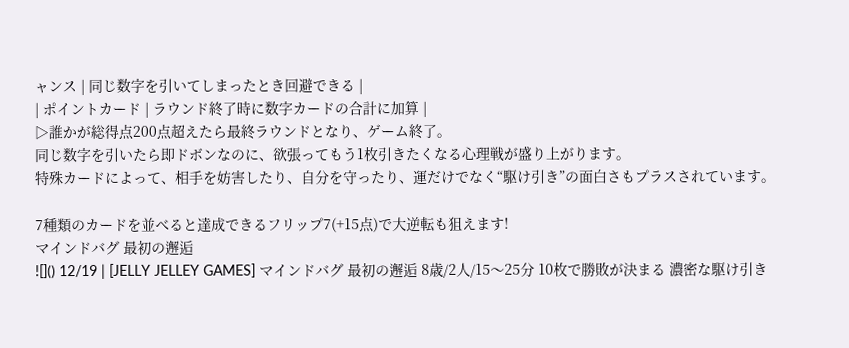ャンス | 同じ数字を引いてしまったとき回避できる |
| ポイントカード | ラウンド終了時に数字カードの合計に加算 |
▷誰かが総得点200点超えたら最終ラウンドとなり、ゲーム終了。
同じ数字を引いたら即ドボンなのに、欲張ってもう1枚引きたくなる心理戦が盛り上がります。
特殊カードによって、相手を妨害したり、自分を守ったり、運だけでなく“駆け引き”の面白さもプラスされています。

7種類のカードを並べると達成できるフリップ7(+15点)で大逆転も狙えます!
マインドバグ 最初の邂逅
![]() 12/19 | [JELLY JELLEY GAMES] マインドバグ 最初の邂逅 8歳/2人/15〜25分 10枚で勝敗が決まる 濃密な駆け引き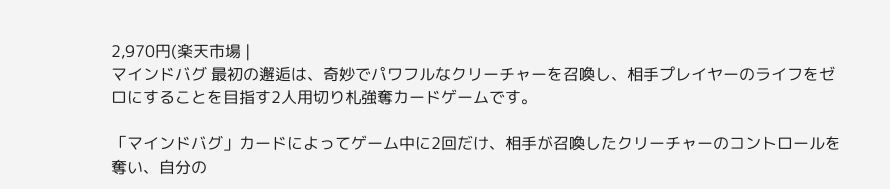2,970円(楽天市場 |
マインドバグ 最初の邂逅は、奇妙でパワフルなクリーチャーを召喚し、相手プレイヤーのライフをゼロにすることを目指す2人用切り札強奪カードゲームです。

「マインドバグ」カードによってゲーム中に2回だけ、相手が召喚したクリーチャーのコントロールを奪い、自分の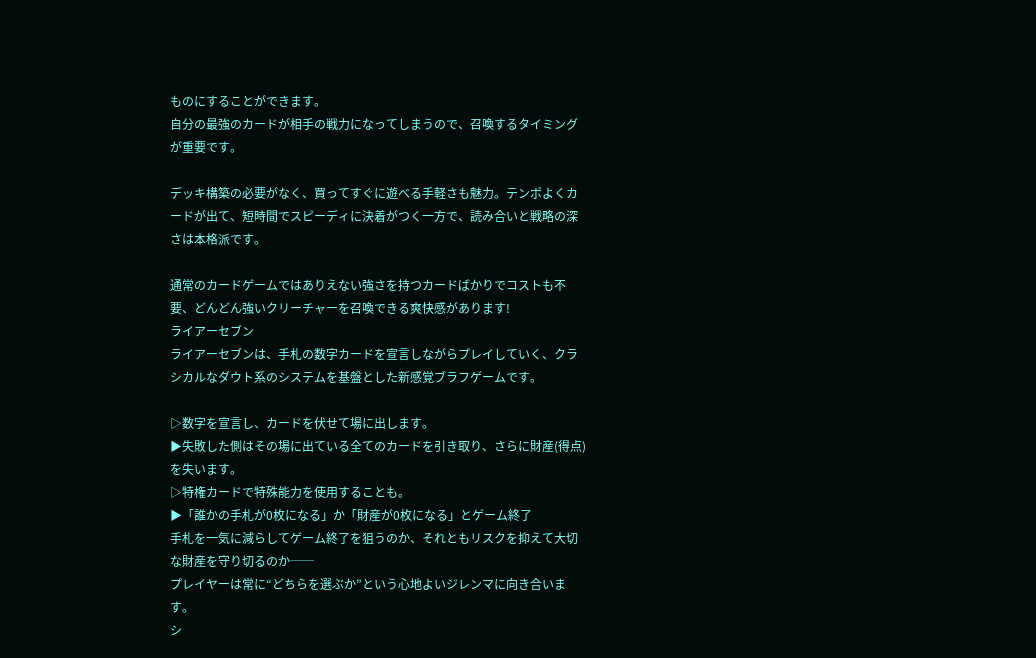ものにすることができます。
自分の最強のカードが相手の戦力になってしまうので、召喚するタイミングが重要です。

デッキ構築の必要がなく、買ってすぐに遊べる手軽さも魅力。テンポよくカードが出て、短時間でスピーディに決着がつく一方で、読み合いと戦略の深さは本格派です。

通常のカードゲームではありえない強さを持つカードばかりでコストも不要、どんどん強いクリーチャーを召喚できる爽快感があります!
ライアーセブン
ライアーセブンは、手札の数字カードを宣言しながらプレイしていく、クラシカルなダウト系のシステムを基盤とした新感覚ブラフゲームです。

▷数字を宣言し、カードを伏せて場に出します。
▶失敗した側はその場に出ている全てのカードを引き取り、さらに財産(得点)を失います。
▷特権カードで特殊能力を使用することも。
▶「誰かの手札が0枚になる」か「財産が0枚になる」とゲーム終了
手札を一気に減らしてゲーム終了を狙うのか、それともリスクを抑えて大切な財産を守り切るのか──
プレイヤーは常に“どちらを選ぶか”という心地よいジレンマに向き合います。
シ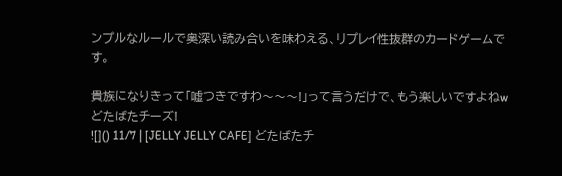ンプルなルールで奥深い読み合いを味わえる、リプレイ性抜群のカードゲームです。

貴族になりきって「嘘つきですわ〜〜〜!」って言うだけで、もう楽しいですよねw
どたばたチーズ!
![]() 11/7 | [JELLY JELLY CAFE] どたばたチ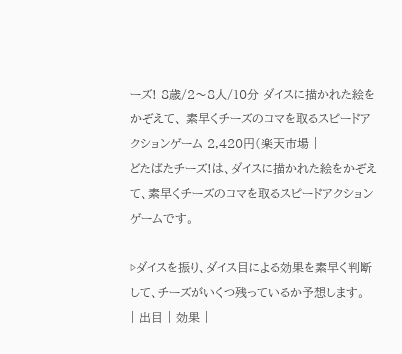ーズ! 8歳/2〜8人/10分 ダイスに描かれた絵をかぞえて、 素早くチーズのコマを取るスピードアクションゲーム 2,420円(楽天市場 |
どたばたチーズ!は、ダイスに描かれた絵をかぞえて、素早くチーズのコマを取るスピードアクションゲームです。

▷ダイスを振り、ダイス目による効果を素早く判断して、チーズがいくつ残っているか予想します。
| 出目 | 効果 |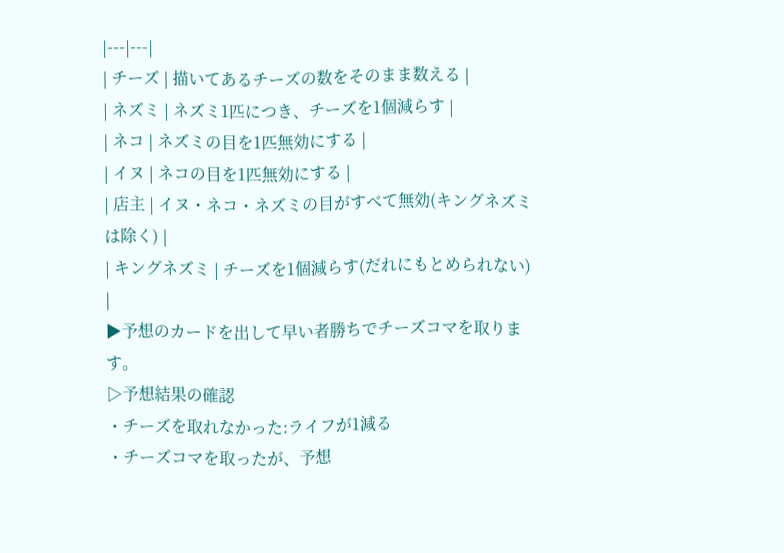|---|---|
| チーズ | 描いてあるチーズの数をそのまま数える |
| ネズミ | ネズミ1匹につき、チーズを1個減らす |
| ネコ | ネズミの目を1匹無効にする |
| イヌ | ネコの目を1匹無効にする |
| 店主 | イヌ・ネコ・ネズミの目がすべて無効(キングネズミは除く) |
| キングネズミ | チーズを1個減らす(だれにもとめられない) |
▶予想のカードを出して早い者勝ちでチーズコマを取ります。
▷予想結果の確認
・チーズを取れなかった:ライフが1減る
・チーズコマを取ったが、予想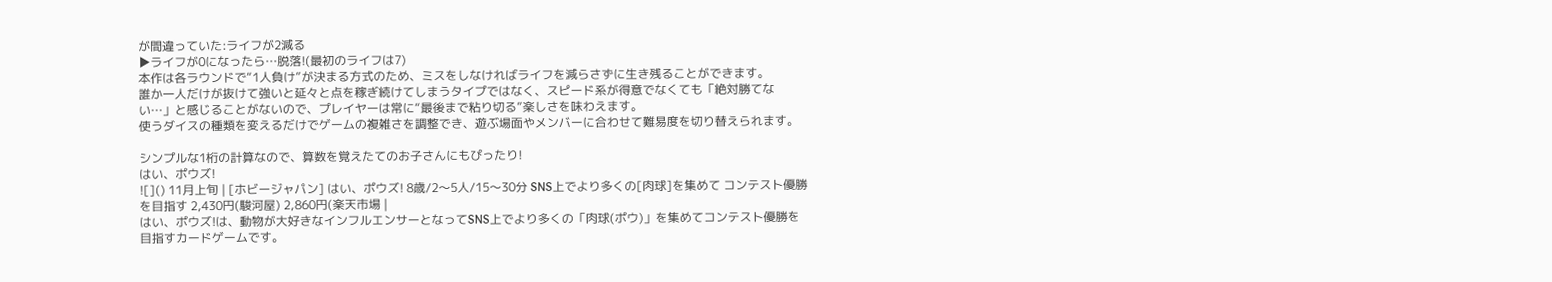が間違っていた:ライフが2減る
▶ライフが0になったら…脱落!(最初のライフは7)
本作は各ラウンドで“1人負け”が決まる方式のため、ミスをしなければライフを減らさずに生き残ることができます。
誰か一人だけが抜けて強いと延々と点を稼ぎ続けてしまうタイプではなく、スピード系が得意でなくても「絶対勝てない…」と感じることがないので、プレイヤーは常に“最後まで粘り切る”楽しさを味わえます。
使うダイスの種類を変えるだけでゲームの複雑さを調整でき、遊ぶ場面やメンバーに合わせて難易度を切り替えられます。

シンプルな1桁の計算なので、算数を覚えたてのお子さんにもぴったり!
はい、ポウズ!
![]() 11月上旬 | [ホビージャパン] はい、ポウズ! 8歳/2〜5人/15〜30分 SNS上でより多くの[肉球]を集めて コンテスト優勝を目指す 2,430円(駿河屋) 2,860円(楽天市場 |
はい、ポウズ!は、動物が大好きなインフルエンサーとなってSNS上でより多くの「肉球(ポウ)」を集めてコンテスト優勝を目指すカードゲームです。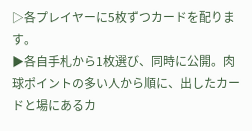▷各プレイヤーに5枚ずつカードを配ります。
▶各自手札から1枚選び、同時に公開。肉球ポイントの多い人から順に、出したカードと場にあるカ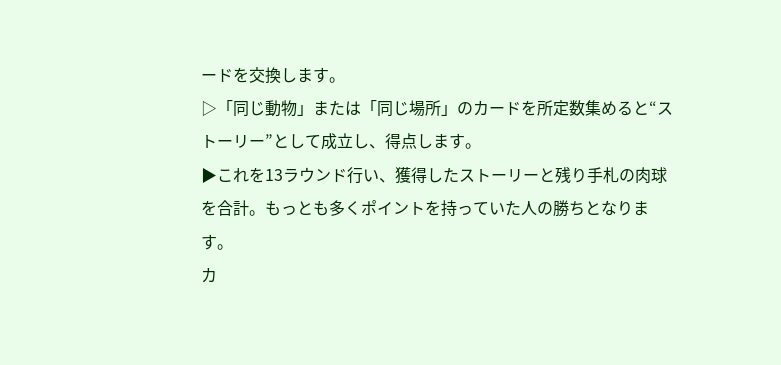ードを交換します。
▷「同じ動物」または「同じ場所」のカードを所定数集めると“ストーリー”として成立し、得点します。
▶これを13ラウンド行い、獲得したストーリーと残り手札の肉球を合計。もっとも多くポイントを持っていた人の勝ちとなります。
カ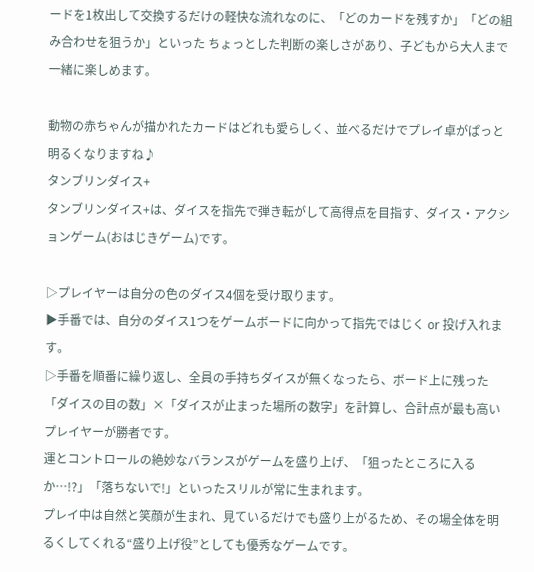ードを1枚出して交換するだけの軽快な流れなのに、「どのカードを残すか」「どの組み合わせを狙うか」といった ちょっとした判断の楽しさがあり、子どもから大人まで一緒に楽しめます。

動物の赤ちゃんが描かれたカードはどれも愛らしく、並べるだけでプレイ卓がぱっと明るくなりますね♪
タンブリンダイス+
タンブリンダイス+は、ダイスを指先で弾き転がして高得点を目指す、ダイス・アクションゲーム(おはじきゲーム)です。

▷プレイヤーは自分の色のダイス4個を受け取ります。
▶手番では、自分のダイス1つをゲームボードに向かって指先ではじく or 投げ入れます。
▷手番を順番に繰り返し、全員の手持ちダイスが無くなったら、ボード上に残った「ダイスの目の数」×「ダイスが止まった場所の数字」を計算し、合計点が最も高いプレイヤーが勝者です。
運とコントロールの絶妙なバランスがゲームを盛り上げ、「狙ったところに入るか…!?」「落ちないで!」といったスリルが常に生まれます。
プレイ中は自然と笑顔が生まれ、見ているだけでも盛り上がるため、その場全体を明るくしてくれる“盛り上げ役”としても優秀なゲームです。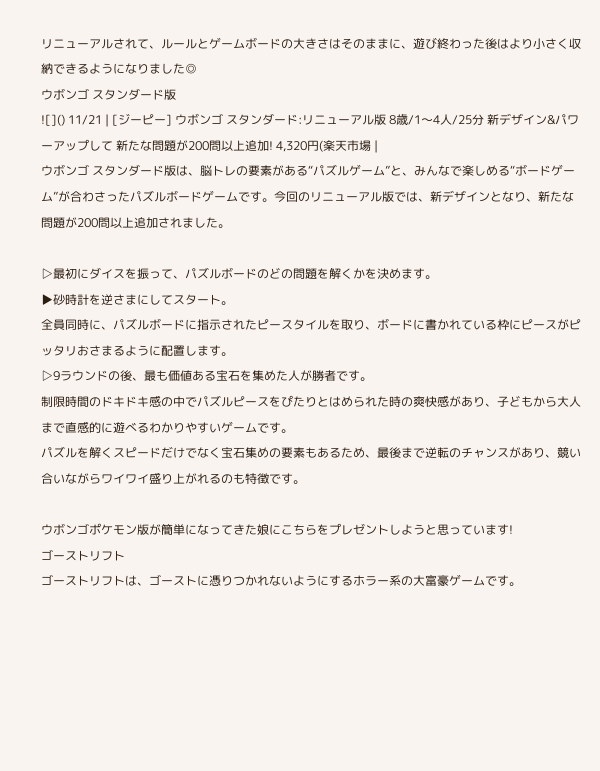リニューアルされて、ルールとゲームボードの大きさはそのままに、遊び終わった後はより小さく収納できるようになりました◎
ウボンゴ スタンダード版
![]() 11/21 | [ジーピー] ウボンゴ スタンダード:リニューアル版 8歳/1〜4人/25分 新デザイン&パワーアップして 新たな問題が200問以上追加! 4,320円(楽天市場 |
ウボンゴ スタンダード版は、脳トレの要素がある“パズルゲーム”と、みんなで楽しめる“ボードゲーム”が合わさったパズルボードゲームです。今回のリニューアル版では、新デザインとなり、新たな問題が200問以上追加されました。

▷最初にダイスを振って、パズルボードのどの問題を解くかを決めます。
▶砂時計を逆さまにしてスタート。
全員同時に、パズルボードに指示されたピースタイルを取り、ボードに書かれている枠にピースがピッタリおさまるように配置します。
▷9ラウンドの後、最も価値ある宝石を集めた人が勝者です。
制限時間のドキドキ感の中でパズルピースをぴたりとはめられた時の爽快感があり、子どもから大人まで直感的に遊べるわかりやすいゲームです。
パズルを解くスピードだけでなく宝石集めの要素もあるため、最後まで逆転のチャンスがあり、競い合いながらワイワイ盛り上がれるのも特徴です。

ウボンゴポケモン版が簡単になってきた娘にこちらをプレゼントしようと思っています!
ゴーストリフト
ゴーストリフトは、ゴーストに憑りつかれないようにするホラー系の大富豪ゲームです。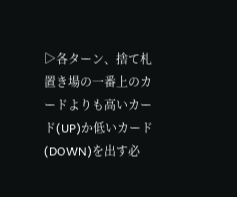▷各ターン、捨て札置き場の一番上のカードよりも高いカード(UP)か低いカード(DOWN)を出す必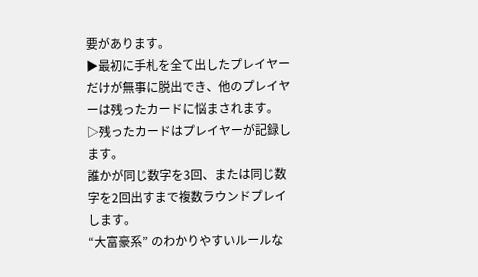要があります。
▶最初に手札を全て出したプレイヤーだけが無事に脱出でき、他のプレイヤーは残ったカードに悩まされます。
▷残ったカードはプレイヤーが記録します。
誰かが同じ数字を3回、または同じ数字を2回出すまで複数ラウンドプレイします。
“大富豪系” のわかりやすいルールな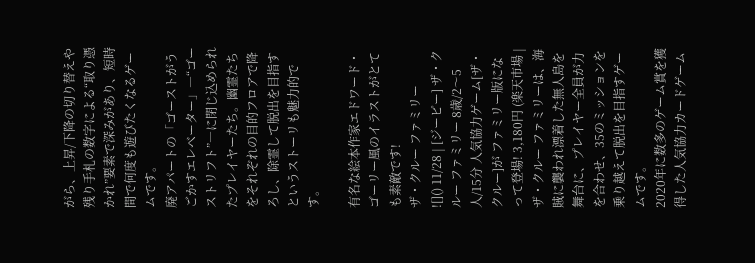がら、上昇/下降の切り替えや残り手札の数字による“取り憑かれ”要素で深みがあり、短時間で何度も遊びたくなるゲームです。
廃アパートの「ゴーストがうごかすエレベーター」―“ゴーストリフト”―に閉じ込められたプレイヤーたち。幽霊たちをそれぞれの目的フロアで降ろし、除霊して脱出を目指すというストーリも魅力的です。

有名な絵本作家エドワード・ゴーリー風のイラストがとても素敵です!
ザ・クルー ファミリー
![]() 11/28 | [ジーピー] ザ・クルー ファミリー 8歳/2〜5人/15分 人気協力ゲーム[ザ・クルー]が ファミリー版になって登場! 3,180円 (楽天市場 |
ザ・クルー ファミリーは、海賊に襲われ漂着した無人島を舞台に、プレイヤー全員が力を合わせ、35のミッションを乗り越えて脱出を目指すゲームです。
2020年に数多のゲーム賞を獲得した人気協力カードゲーム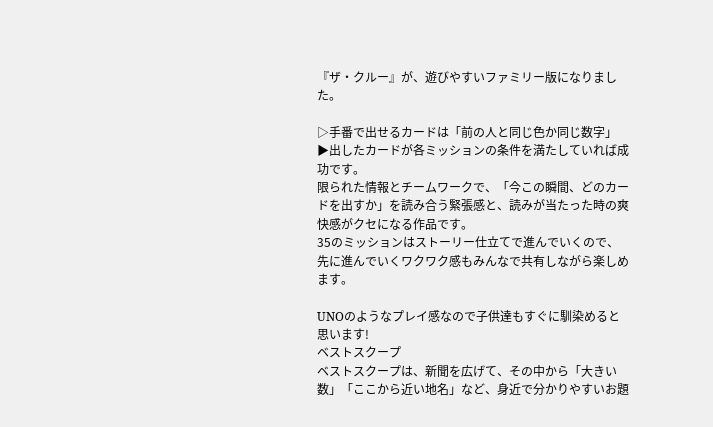『ザ・クルー』が、遊びやすいファミリー版になりました。

▷手番で出せるカードは「前の人と同じ色か同じ数字」
▶出したカードが各ミッションの条件を満たしていれば成功です。
限られた情報とチームワークで、「今この瞬間、どのカードを出すか」を読み合う緊張感と、読みが当たった時の爽快感がクセになる作品です。
35のミッションはストーリー仕立てで進んでいくので、先に進んでいくワクワク感もみんなで共有しながら楽しめます。

UNOのようなプレイ感なので子供達もすぐに馴染めると思います!
ベストスクープ
ベストスクープは、新聞を広げて、その中から「大きい数」「ここから近い地名」など、身近で分かりやすいお題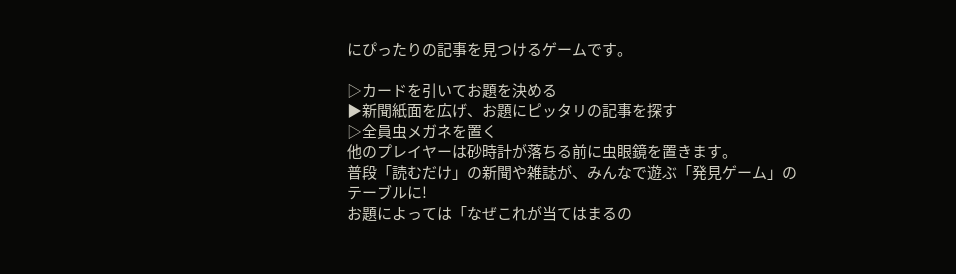にぴったりの記事を見つけるゲームです。

▷カードを引いてお題を決める
▶新聞紙面を広げ、お題にピッタリの記事を探す
▷全員虫メガネを置く
他のプレイヤーは砂時計が落ちる前に虫眼鏡を置きます。
普段「読むだけ」の新聞や雑誌が、みんなで遊ぶ「発見ゲーム」のテーブルに!
お題によっては「なぜこれが当てはまるの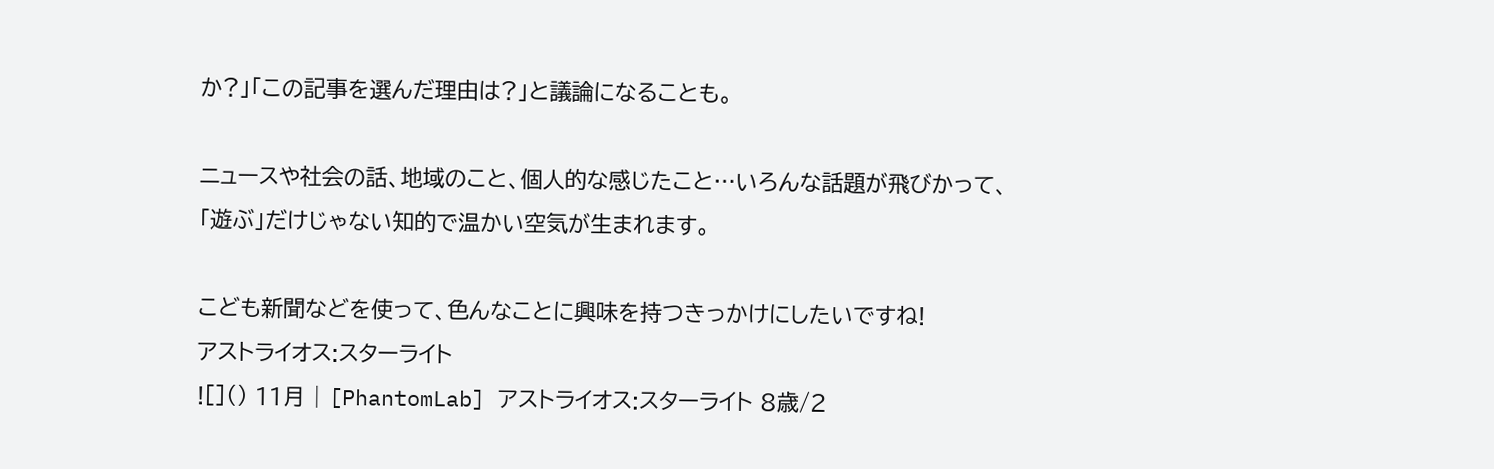か?」「この記事を選んだ理由は?」と議論になることも。

ニュースや社会の話、地域のこと、個人的な感じたこと…いろんな話題が飛びかって、「遊ぶ」だけじゃない知的で温かい空気が生まれます。

こども新聞などを使って、色んなことに興味を持つきっかけにしたいですね!
アストライオス:スターライト
![]() 11月 | [PhantomLab] アストライオス:スターライト 8歳/2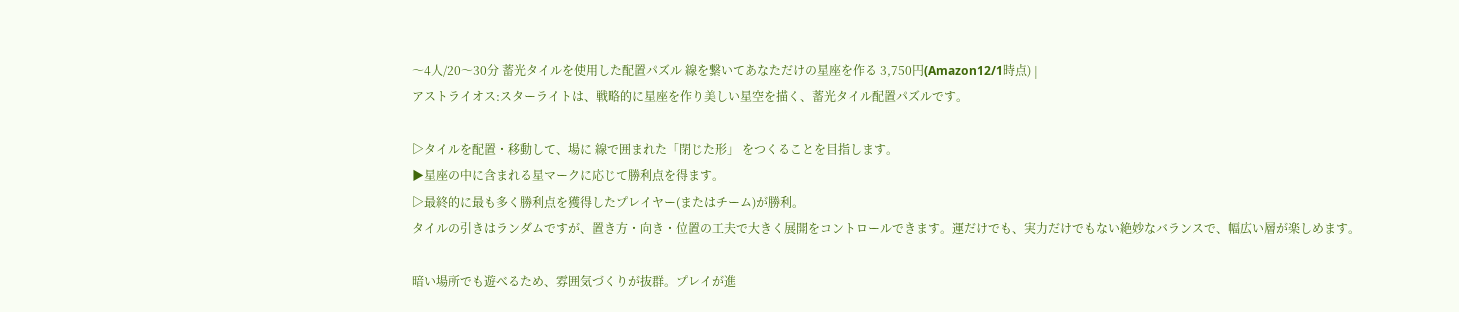〜4人/20〜30分 蓄光タイルを使用した配置パズル 線を繋いてあなただけの星座を作る 3,750円(Amazon12/1時点) |
アストライオス:スターライトは、戦略的に星座を作り美しい星空を描く、蓄光タイル配置パズルです。

▷タイルを配置・移動して、場に 線で囲まれた「閉じた形」 をつくることを目指します。
▶星座の中に含まれる星マークに応じて勝利点を得ます。
▷最終的に最も多く勝利点を獲得したプレイヤー(またはチーム)が勝利。
タイルの引きはランダムですが、置き方・向き・位置の工夫で大きく展開をコントロールできます。運だけでも、実力だけでもない絶妙なバランスで、幅広い層が楽しめます。

暗い場所でも遊べるため、雰囲気づくりが抜群。プレイが進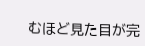むほど見た目が完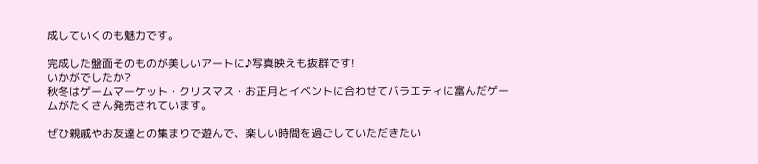成していくのも魅力です。

完成した盤面そのものが美しいアートに♪写真映えも抜群です!
いかがでしたか?
秋冬はゲームマーケット・クリスマス・お正月とイベントに合わせてバラエティに富んだゲームがたくさん発売されています。

ぜひ親戚やお友達との集まりで遊んで、楽しい時間を過ごしていただきたい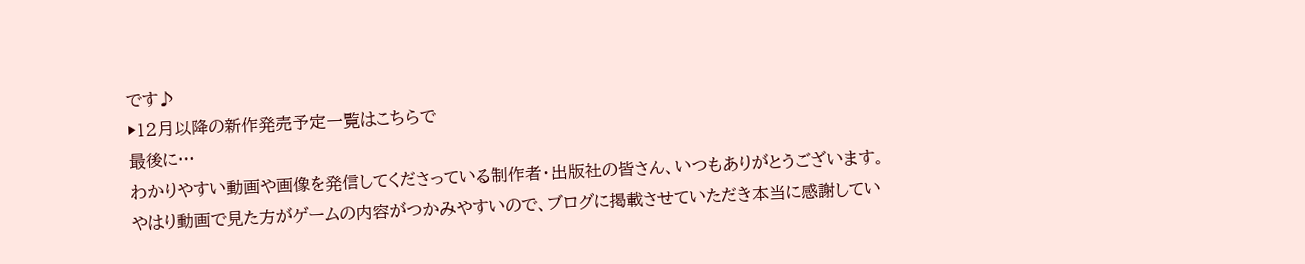です♪
▶12月以降の新作発売予定一覧はこちらで
最後に…
わかりやすい動画や画像を発信してくださっている制作者・出版社の皆さん、いつもありがとうございます。
やはり動画で見た方がゲームの内容がつかみやすいので、ブログに掲載させていただき本当に感謝してい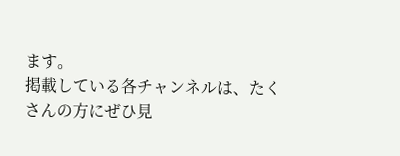ます。
掲載している各チャンネルは、たくさんの方にぜひ見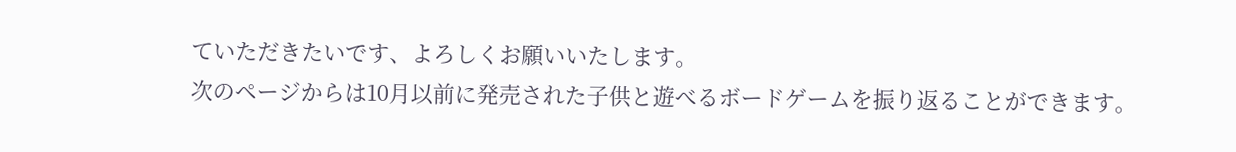ていただきたいです、よろしくお願いいたします。
次のページからは10月以前に発売された子供と遊べるボードゲームを振り返ることができます。